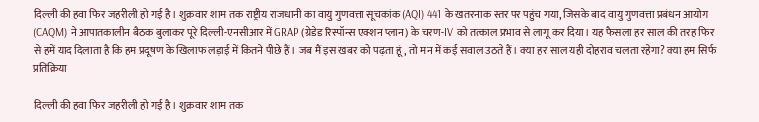दिल्ली की हवा फिर जहरीली हो गई है। शुक्रवार शाम तक राष्ट्रीय राजधानी का वायु गुणवत्ता सूचकांक (AQI) 441 के खतरनाक स्तर पर पहुंच गया, जिसके बाद वायु गुणवत्ता प्रबंधन आयोग (CAQM) ने आपातकालीन बैठक बुलाकर पूरे दिल्ली-एनसीआर में GRAP (ग्रेडेड रिस्पॉन्स एक्शन प्लान) के चरण-IV को तत्काल प्रभाव से लागू कर दिया। यह फैसला हर साल की तरह फिर से हमें याद दिलाता है कि हम प्रदूषण के खिलाफ लड़ाई में कितने पीछे हैं। जब मैं इस खबर को पढ़ता हूं, तो मन में कई सवाल उठते हैं। क्या हर साल यही दोहराव चलता रहेगा? क्या हम सिर्फ प्रतिक्रिया

दिल्ली की हवा फिर जहरीली हो गई है। शुक्रवार शाम तक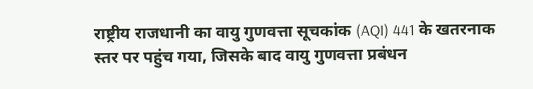राष्ट्रीय राजधानी का वायु गुणवत्ता सूचकांक (AQI) 441 के खतरनाक स्तर पर पहुंच गया, जिसके बाद वायु गुणवत्ता प्रबंधन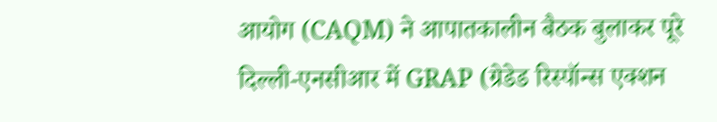आयोग (CAQM) ने आपातकालीन बैठक बुलाकर पूरे दिल्ली-एनसीआर में GRAP (ग्रेडेड रिस्पॉन्स एक्शन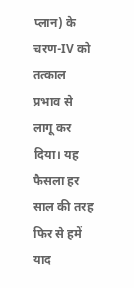प्लान) के चरण-IV को तत्काल प्रभाव से लागू कर दिया। यह फैसला हर साल की तरह फिर से हमें याद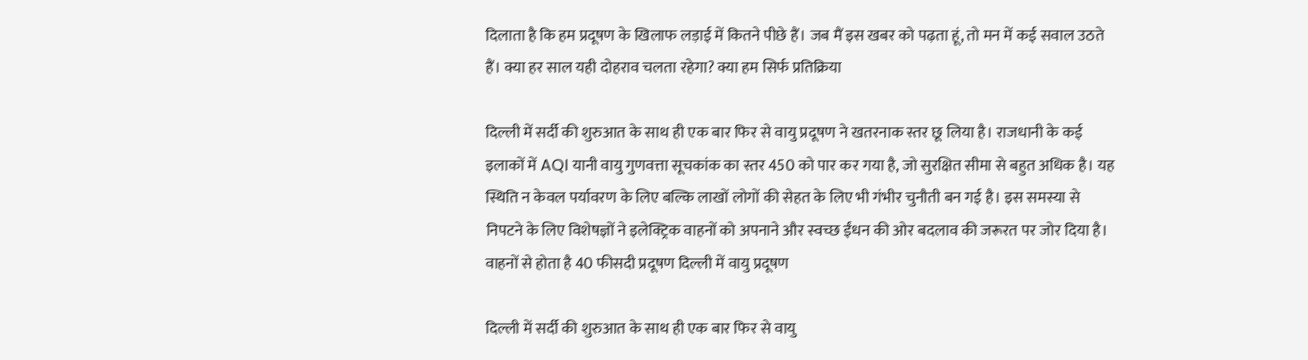दिलाता है कि हम प्रदूषण के खिलाफ लड़ाई में कितने पीछे हैं। जब मैं इस खबर को पढ़ता हूं, तो मन में कई सवाल उठते हैं। क्या हर साल यही दोहराव चलता रहेगा? क्या हम सिर्फ प्रतिक्रिया

दिल्ली में सर्दी की शुरुआत के साथ ही एक बार फिर से वायु प्रदूषण ने खतरनाक स्तर छू लिया है। राजधानी के कई इलाकों में AQI यानी वायु गुणवत्ता सूचकांक का स्तर 450 को पार कर गया है, जो सुरक्षित सीमा से बहुत अधिक है। यह स्थिति न केवल पर्यावरण के लिए बल्कि लाखों लोगों की सेहत के लिए भी गंभीर चुनौती बन गई है। इस समस्या से निपटने के लिए विशेषज्ञों ने इलेक्ट्रिक वाहनों को अपनाने और स्वच्छ ईंधन की ओर बदलाव की जरूरत पर जोर दिया है। वाहनों से होता है 40 फीसदी प्रदूषण दिल्ली में वायु प्रदूषण

दिल्ली में सर्दी की शुरुआत के साथ ही एक बार फिर से वायु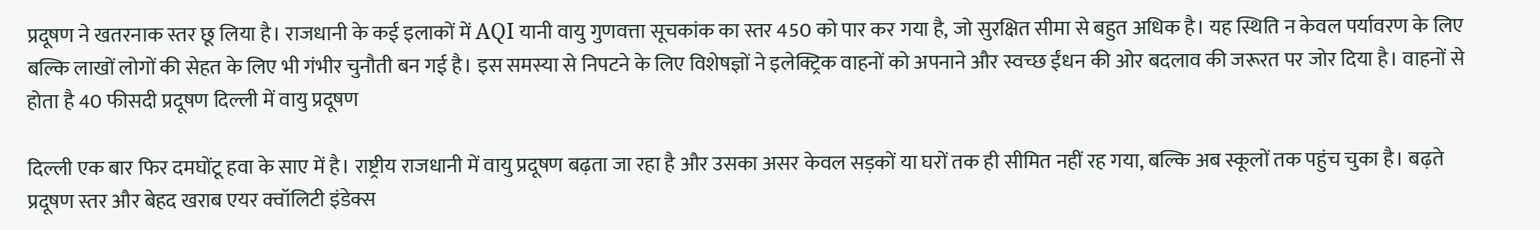प्रदूषण ने खतरनाक स्तर छू लिया है। राजधानी के कई इलाकों में AQI यानी वायु गुणवत्ता सूचकांक का स्तर 450 को पार कर गया है, जो सुरक्षित सीमा से बहुत अधिक है। यह स्थिति न केवल पर्यावरण के लिए बल्कि लाखों लोगों की सेहत के लिए भी गंभीर चुनौती बन गई है। इस समस्या से निपटने के लिए विशेषज्ञों ने इलेक्ट्रिक वाहनों को अपनाने और स्वच्छ ईंधन की ओर बदलाव की जरूरत पर जोर दिया है। वाहनों से होता है 40 फीसदी प्रदूषण दिल्ली में वायु प्रदूषण

दिल्ली एक बार फिर दमघोंटू हवा के साए में है। राष्ट्रीय राजधानी में वायु प्रदूषण बढ़ता जा रहा है और उसका असर केवल सड़कों या घरों तक ही सीमित नहीं रह गया, बल्कि अब स्कूलों तक पहुंच चुका है। बढ़ते प्रदूषण स्तर और बेहद खराब एयर क्वॉलिटी इंडेक्स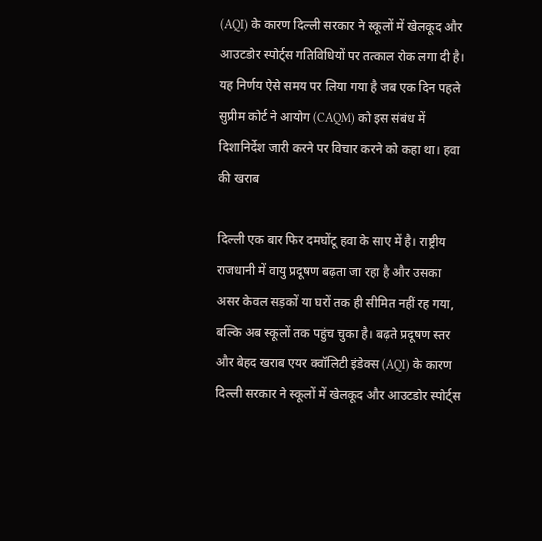(AQI) के कारण दिल्ली सरकार ने स्कूलों में खेलकूद और आउटडोर स्पोर्ट्स गतिविधियों पर तत्काल रोक लगा दी है। यह निर्णय ऐसे समय पर लिया गया है जब एक दिन पहले सुप्रीम कोर्ट ने आयोग (CAQM) को इस संबंध में दिशानिर्देश जारी करने पर विचार करने को कहा था। हवा की खराब

दिल्ली एक बार फिर दमघोंटू हवा के साए में है। राष्ट्रीय राजधानी में वायु प्रदूषण बढ़ता जा रहा है और उसका असर केवल सड़कों या घरों तक ही सीमित नहीं रह गया, बल्कि अब स्कूलों तक पहुंच चुका है। बढ़ते प्रदूषण स्तर और बेहद खराब एयर क्वॉलिटी इंडेक्स (AQI) के कारण दिल्ली सरकार ने स्कूलों में खेलकूद और आउटडोर स्पोर्ट्स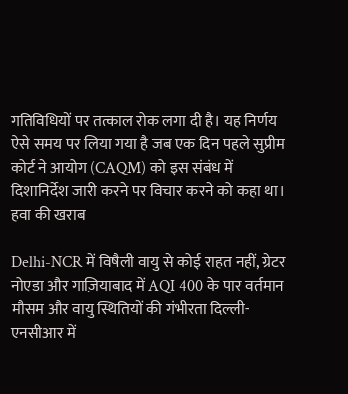गतिविधियों पर तत्काल रोक लगा दी है। यह निर्णय ऐसे समय पर लिया गया है जब एक दिन पहले सुप्रीम कोर्ट ने आयोग (CAQM) को इस संबंध में दिशानिर्देश जारी करने पर विचार करने को कहा था। हवा की खराब

Delhi-NCR में विषैली वायु से कोई राहत नहीं, ग्रेटर नोएडा और गाज़ियाबाद में AQI 400 के पार वर्तमान मौसम और वायु स्थितियों की गंभीरता दिल्ली-एनसीआर में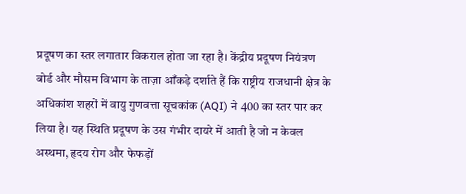प्रदूषण का स्तर लगातार विकराल होता जा रहा है। केंद्रीय प्रदूषण नियंत्रण बोर्ड और मौसम विभाग के ताज़ा आँकड़े दर्शाते हैं कि राष्ट्रीय राजधानी क्षेत्र के अधिकांश शहरों में वायु गुणवत्ता सूचकांक (AQI) ने 400 का स्तर पार कर लिया है। यह स्थिति प्रदूषण के उस गंभीर दायरे में आती है जो न केवल अस्थमा, हृदय रोग और फेफड़ों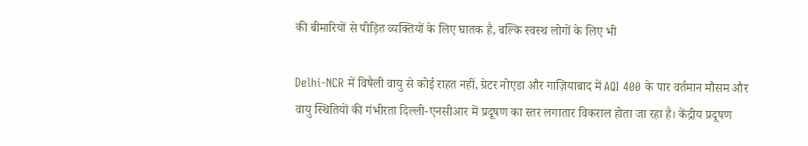की बीमारियों से पीड़ित व्यक्तियों के लिए घातक है, बल्कि स्वस्थ लोगों के लिए भी

Delhi-NCR में विषैली वायु से कोई राहत नहीं, ग्रेटर नोएडा और गाज़ियाबाद में AQI 400 के पार वर्तमान मौसम और वायु स्थितियों की गंभीरता दिल्ली-एनसीआर में प्रदूषण का स्तर लगातार विकराल होता जा रहा है। केंद्रीय प्रदूषण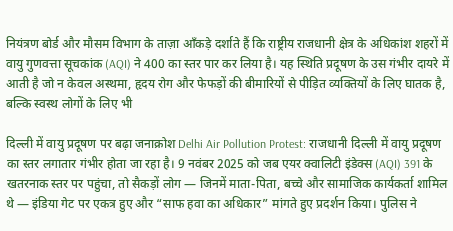नियंत्रण बोर्ड और मौसम विभाग के ताज़ा आँकड़े दर्शाते हैं कि राष्ट्रीय राजधानी क्षेत्र के अधिकांश शहरों में वायु गुणवत्ता सूचकांक (AQI) ने 400 का स्तर पार कर लिया है। यह स्थिति प्रदूषण के उस गंभीर दायरे में आती है जो न केवल अस्थमा, हृदय रोग और फेफड़ों की बीमारियों से पीड़ित व्यक्तियों के लिए घातक है, बल्कि स्वस्थ लोगों के लिए भी

दिल्ली में वायु प्रदूषण पर बढ़ा जनाक्रोश Delhi Air Pollution Protest: राजधानी दिल्ली में वायु प्रदूषण का स्तर लगातार गंभीर होता जा रहा है। 9 नवंबर 2025 को जब एयर क्वालिटी इंडेक्स (AQI) 391 के खतरनाक स्तर पर पहुंचा, तो सैकड़ों लोग — जिनमें माता-पिता, बच्चे और सामाजिक कार्यकर्ता शामिल थे — इंडिया गेट पर एकत्र हुए और “साफ हवा का अधिकार” मांगते हुए प्रदर्शन किया। पुलिस ने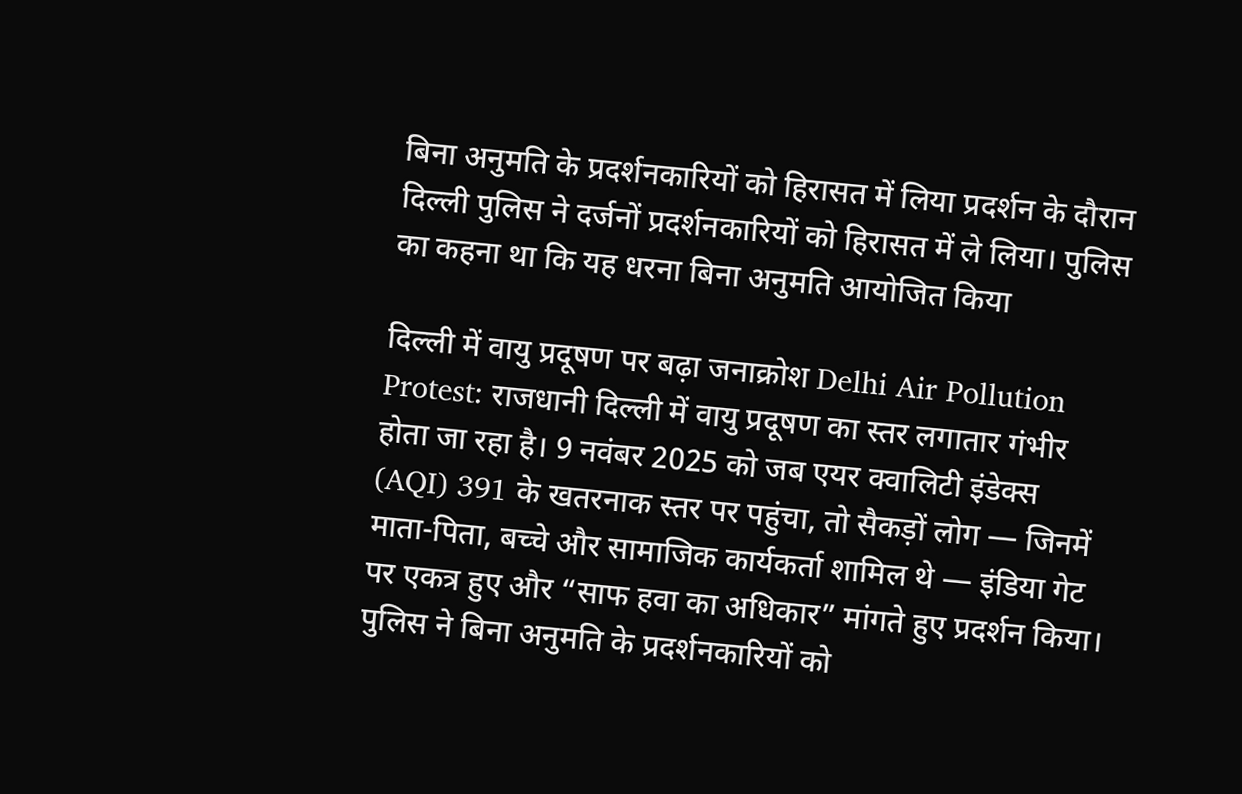बिना अनुमति के प्रदर्शनकारियों को हिरासत में लिया प्रदर्शन के दौरान दिल्ली पुलिस ने दर्जनों प्रदर्शनकारियों को हिरासत में ले लिया। पुलिस का कहना था कि यह धरना बिना अनुमति आयोजित किया

दिल्ली में वायु प्रदूषण पर बढ़ा जनाक्रोश Delhi Air Pollution Protest: राजधानी दिल्ली में वायु प्रदूषण का स्तर लगातार गंभीर होता जा रहा है। 9 नवंबर 2025 को जब एयर क्वालिटी इंडेक्स (AQI) 391 के खतरनाक स्तर पर पहुंचा, तो सैकड़ों लोग — जिनमें माता-पिता, बच्चे और सामाजिक कार्यकर्ता शामिल थे — इंडिया गेट पर एकत्र हुए और “साफ हवा का अधिकार” मांगते हुए प्रदर्शन किया। पुलिस ने बिना अनुमति के प्रदर्शनकारियों को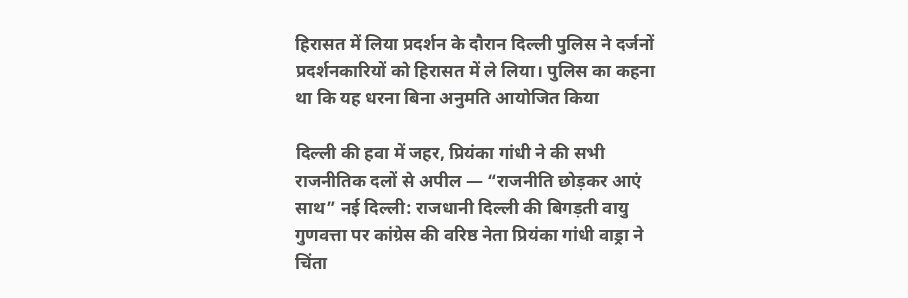हिरासत में लिया प्रदर्शन के दौरान दिल्ली पुलिस ने दर्जनों प्रदर्शनकारियों को हिरासत में ले लिया। पुलिस का कहना था कि यह धरना बिना अनुमति आयोजित किया

दिल्ली की हवा में जहर, प्रियंका गांधी ने की सभी राजनीतिक दलों से अपील — “राजनीति छोड़कर आएं साथ” नई दिल्ली: राजधानी दिल्ली की बिगड़ती वायु गुणवत्ता पर कांग्रेस की वरिष्ठ नेता प्रियंका गांधी वाड्रा ने चिंता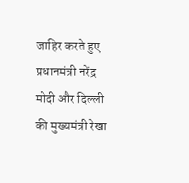जाहिर करते हुए प्रधानमंत्री नरेंद्र मोदी और दिल्ली की मुख्यमंत्री रेखा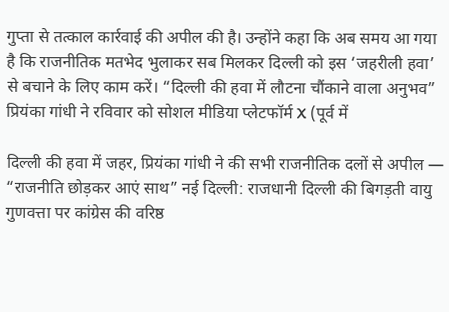गुप्ता से तत्काल कार्रवाई की अपील की है। उन्होंने कहा कि अब समय आ गया है कि राजनीतिक मतभेद भुलाकर सब मिलकर दिल्ली को इस ‘जहरीली हवा’ से बचाने के लिए काम करें। “दिल्ली की हवा में लौटना चौंकाने वाला अनुभव” प्रियंका गांधी ने रविवार को सोशल मीडिया प्लेटफॉर्म X (पूर्व में

दिल्ली की हवा में जहर, प्रियंका गांधी ने की सभी राजनीतिक दलों से अपील — “राजनीति छोड़कर आएं साथ” नई दिल्ली: राजधानी दिल्ली की बिगड़ती वायु गुणवत्ता पर कांग्रेस की वरिष्ठ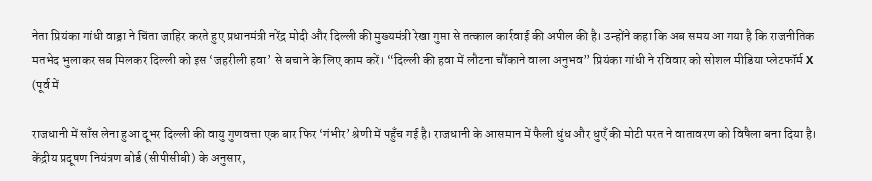नेता प्रियंका गांधी वाड्रा ने चिंता जाहिर करते हुए प्रधानमंत्री नरेंद्र मोदी और दिल्ली की मुख्यमंत्री रेखा गुप्ता से तत्काल कार्रवाई की अपील की है। उन्होंने कहा कि अब समय आ गया है कि राजनीतिक मतभेद भुलाकर सब मिलकर दिल्ली को इस ‘जहरीली हवा’ से बचाने के लिए काम करें। “दिल्ली की हवा में लौटना चौंकाने वाला अनुभव” प्रियंका गांधी ने रविवार को सोशल मीडिया प्लेटफॉर्म X (पूर्व में

राजधानी में साँस लेना हुआ दूभर दिल्ली की वायु गुणवत्ता एक बार फिर ‘गंभीर’ श्रेणी में पहुँच गई है। राजधानी के आसमान में फैली धुंध और धुएँ की मोटी परत ने वातावरण को विषैला बना दिया है। केंद्रीय प्रदूषण नियंत्रण बोर्ड (सीपीसीबी) के अनुसार,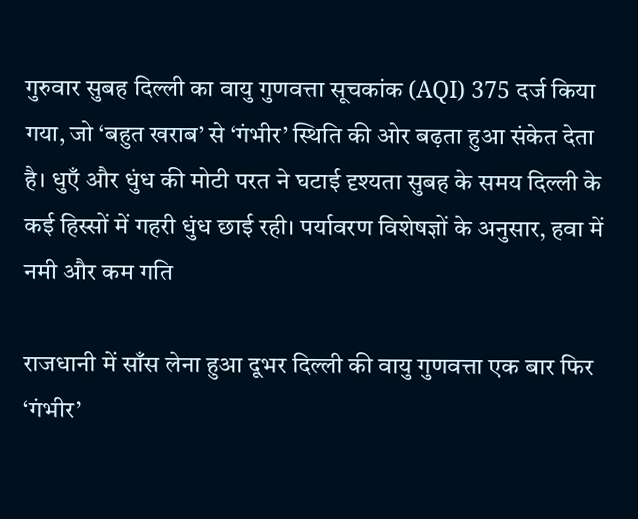गुरुवार सुबह दिल्ली का वायु गुणवत्ता सूचकांक (AQI) 375 दर्ज किया गया, जो ‘बहुत खराब’ से ‘गंभीर’ स्थिति की ओर बढ़ता हुआ संकेत देता है। धुएँ और धुंध की मोटी परत ने घटाई दृश्यता सुबह के समय दिल्ली के कई हिस्सों में गहरी धुंध छाई रही। पर्यावरण विशेषज्ञों के अनुसार, हवा में नमी और कम गति

राजधानी में साँस लेना हुआ दूभर दिल्ली की वायु गुणवत्ता एक बार फिर ‘गंभीर’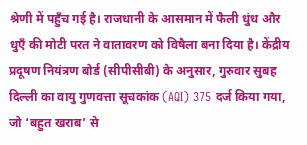श्रेणी में पहुँच गई है। राजधानी के आसमान में फैली धुंध और धुएँ की मोटी परत ने वातावरण को विषैला बना दिया है। केंद्रीय प्रदूषण नियंत्रण बोर्ड (सीपीसीबी) के अनुसार, गुरुवार सुबह दिल्ली का वायु गुणवत्ता सूचकांक (AQI) 375 दर्ज किया गया, जो ‘बहुत खराब’ से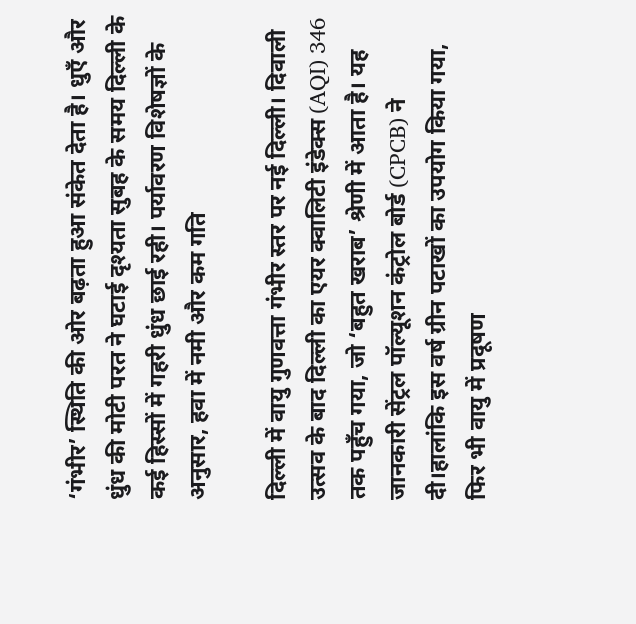‘गंभीर’ स्थिति की ओर बढ़ता हुआ संकेत देता है। धुएँ और धुंध की मोटी परत ने घटाई दृश्यता सुबह के समय दिल्ली के कई हिस्सों में गहरी धुंध छाई रही। पर्यावरण विशेषज्ञों के अनुसार, हवा में नमी और कम गति

दिल्ली में वायु गुणवत्ता गंभीर स्तर पर नई दिल्ली। दिवाली उत्सव के बाद दिल्ली का एयर क्वालिटी इंडेक्स (AQI) 346 तक पहुँच गया, जो ‘बहुत खराब’ श्रेणी में आता है। यह जानकारी सेंट्रल पॉल्यूशन कंट्रोल बोर्ड (CPCB) ने दी।हालांकि इस वर्ष ग्रीन पटाखों का उपयोग किया गया, फिर भी वायु में प्रदूषण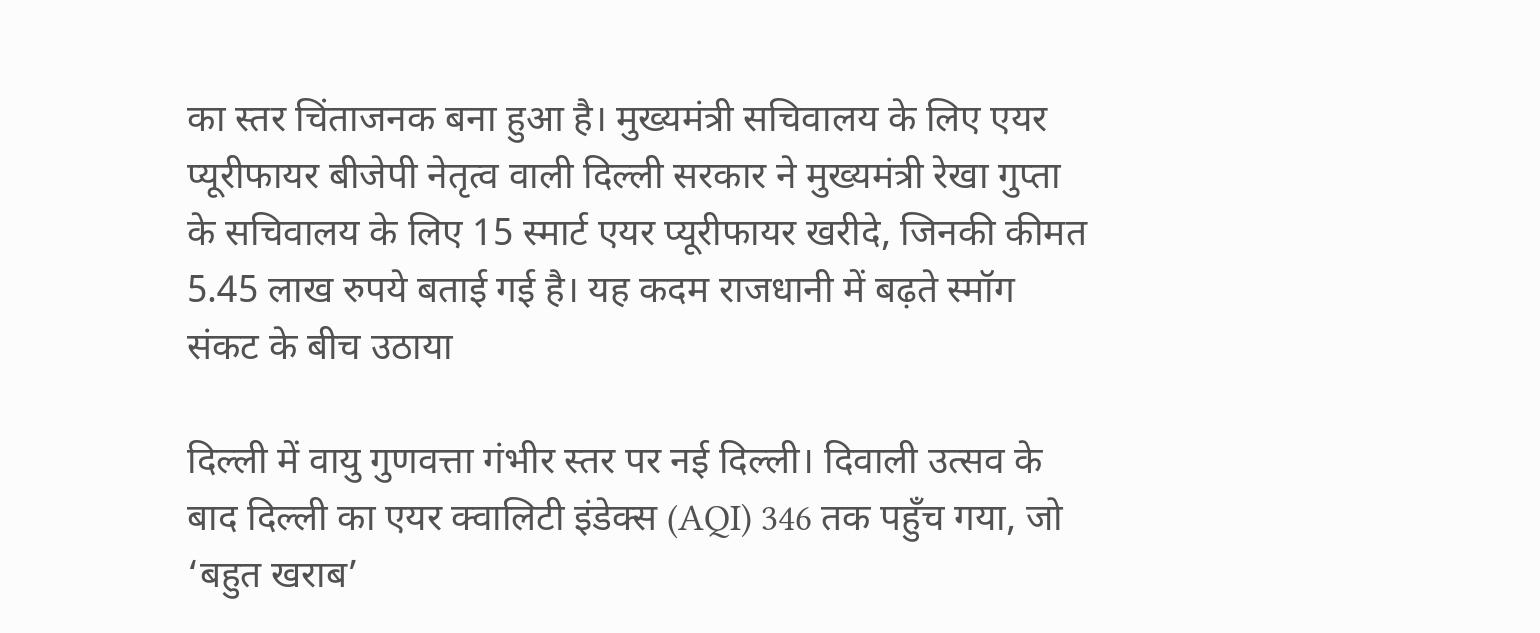का स्तर चिंताजनक बना हुआ है। मुख्यमंत्री सचिवालय के लिए एयर प्यूरीफायर बीजेपी नेतृत्व वाली दिल्ली सरकार ने मुख्यमंत्री रेखा गुप्ता के सचिवालय के लिए 15 स्मार्ट एयर प्यूरीफायर खरीदे, जिनकी कीमत 5.45 लाख रुपये बताई गई है। यह कदम राजधानी में बढ़ते स्मॉग संकट के बीच उठाया

दिल्ली में वायु गुणवत्ता गंभीर स्तर पर नई दिल्ली। दिवाली उत्सव के बाद दिल्ली का एयर क्वालिटी इंडेक्स (AQI) 346 तक पहुँच गया, जो ‘बहुत खराब’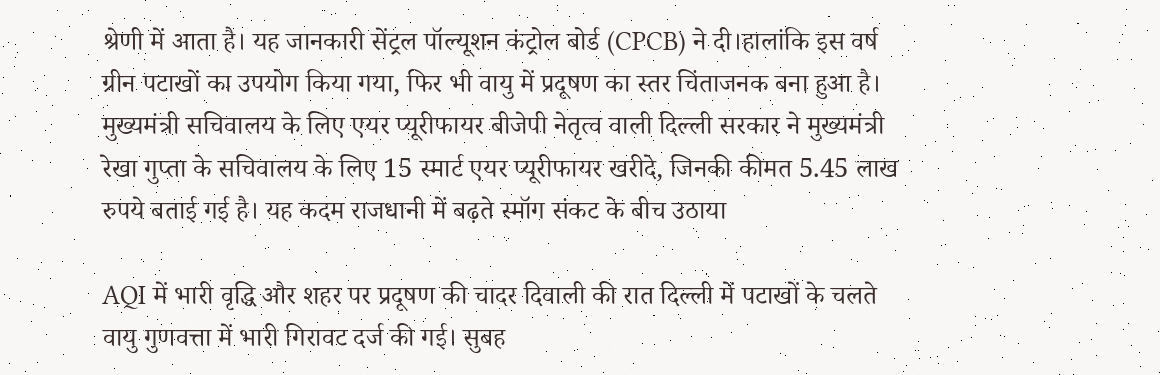श्रेणी में आता है। यह जानकारी सेंट्रल पॉल्यूशन कंट्रोल बोर्ड (CPCB) ने दी।हालांकि इस वर्ष ग्रीन पटाखों का उपयोग किया गया, फिर भी वायु में प्रदूषण का स्तर चिंताजनक बना हुआ है। मुख्यमंत्री सचिवालय के लिए एयर प्यूरीफायर बीजेपी नेतृत्व वाली दिल्ली सरकार ने मुख्यमंत्री रेखा गुप्ता के सचिवालय के लिए 15 स्मार्ट एयर प्यूरीफायर खरीदे, जिनकी कीमत 5.45 लाख रुपये बताई गई है। यह कदम राजधानी में बढ़ते स्मॉग संकट के बीच उठाया

AQI में भारी वृद्धि और शहर पर प्रदूषण की चादर दिवाली की रात दिल्ली में पटाखों के चलते वायु गुणवत्ता में भारी गिरावट दर्ज की गई। सुबह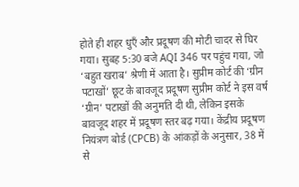होते ही शहर धुएँ और प्रदूषण की मोटी चादर से घिर गया। सुबह 5:30 बजे AQI 346 पर पहुंच गया, जो ‘बहुत खराब’ श्रेणी में आता है। सुप्रीम कोर्ट की ‘ग्रीन पटाखों’ छूट के बावजूद प्रदूषण सुप्रीम कोर्ट ने इस वर्ष ‘ग्रीन’ पटाखों की अनुमति दी थी, लेकिन इसके बावजूद शहर में प्रदूषण स्तर बढ़ गया। केंद्रीय प्रदूषण नियंत्रण बोर्ड (CPCB) के आंकड़ों के अनुसार, 38 में से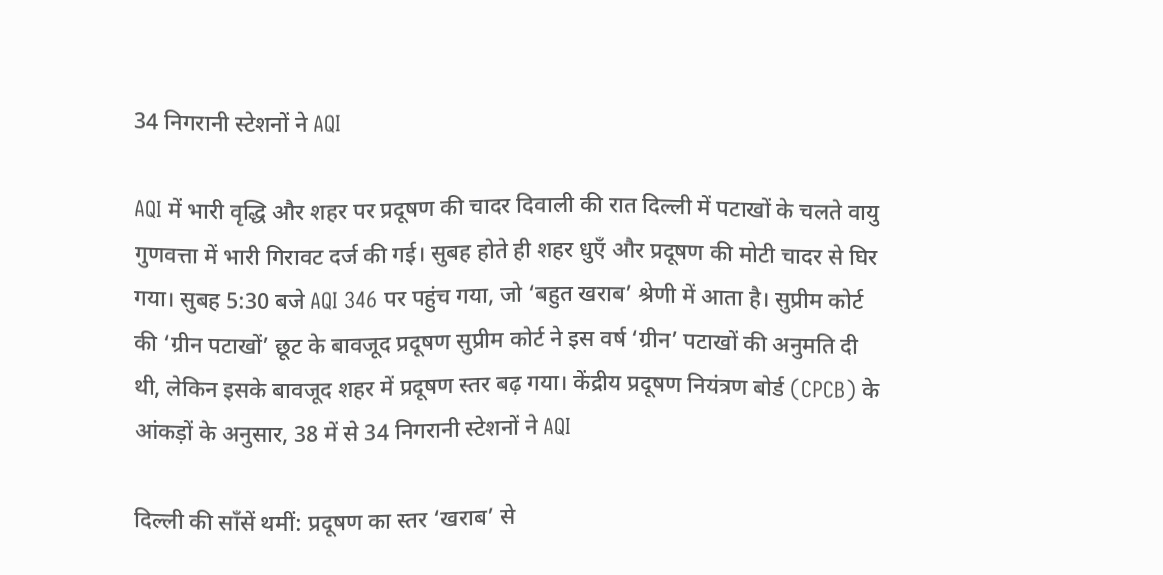34 निगरानी स्टेशनों ने AQI

AQI में भारी वृद्धि और शहर पर प्रदूषण की चादर दिवाली की रात दिल्ली में पटाखों के चलते वायु गुणवत्ता में भारी गिरावट दर्ज की गई। सुबह होते ही शहर धुएँ और प्रदूषण की मोटी चादर से घिर गया। सुबह 5:30 बजे AQI 346 पर पहुंच गया, जो ‘बहुत खराब’ श्रेणी में आता है। सुप्रीम कोर्ट की ‘ग्रीन पटाखों’ छूट के बावजूद प्रदूषण सुप्रीम कोर्ट ने इस वर्ष ‘ग्रीन’ पटाखों की अनुमति दी थी, लेकिन इसके बावजूद शहर में प्रदूषण स्तर बढ़ गया। केंद्रीय प्रदूषण नियंत्रण बोर्ड (CPCB) के आंकड़ों के अनुसार, 38 में से 34 निगरानी स्टेशनों ने AQI

दिल्ली की साँसें थमीं: प्रदूषण का स्तर ‘खराब’ से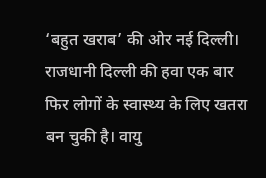‘बहुत खराब’ की ओर नई दिल्ली। राजधानी दिल्ली की हवा एक बार फिर लोगों के स्वास्थ्य के लिए खतरा बन चुकी है। वायु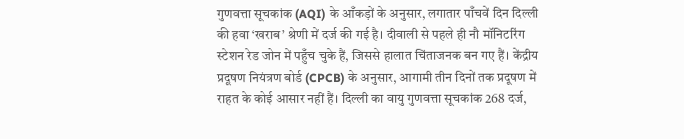गुणवत्ता सूचकांक (AQI) के आँकड़ों के अनुसार, लगातार पाँचवें दिन दिल्ली की हवा ‘खराब’ श्रेणी में दर्ज की गई है। दीवाली से पहले ही नौ मॉनिटरिंग स्टेशन रेड जोन में पहुँच चुके हैं, जिससे हालात चिंताजनक बन गए हैं। केंद्रीय प्रदूषण नियंत्रण बोर्ड (CPCB) के अनुसार, आगामी तीन दिनों तक प्रदूषण में राहत के कोई आसार नहीं हैं। दिल्ली का वायु गुणवत्ता सूचकांक 268 दर्ज,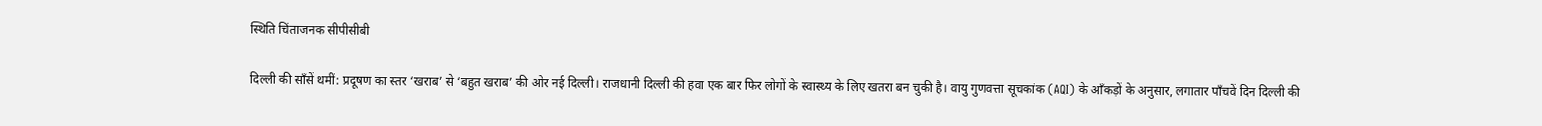स्थिति चिंताजनक सीपीसीबी

दिल्ली की साँसें थमीं: प्रदूषण का स्तर ‘खराब’ से ‘बहुत खराब’ की ओर नई दिल्ली। राजधानी दिल्ली की हवा एक बार फिर लोगों के स्वास्थ्य के लिए खतरा बन चुकी है। वायु गुणवत्ता सूचकांक (AQI) के आँकड़ों के अनुसार, लगातार पाँचवें दिन दिल्ली की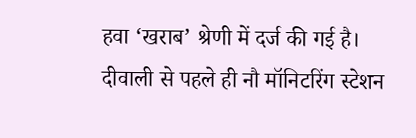हवा ‘खराब’ श्रेणी में दर्ज की गई है। दीवाली से पहले ही नौ मॉनिटरिंग स्टेशन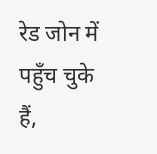रेड जोन में पहुँच चुके हैं,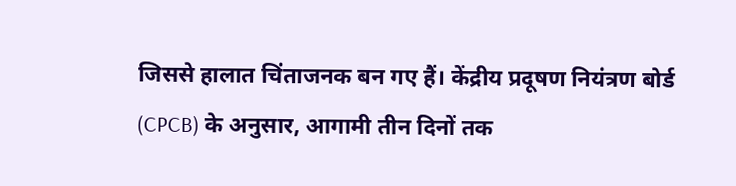जिससे हालात चिंताजनक बन गए हैं। केंद्रीय प्रदूषण नियंत्रण बोर्ड (CPCB) के अनुसार, आगामी तीन दिनों तक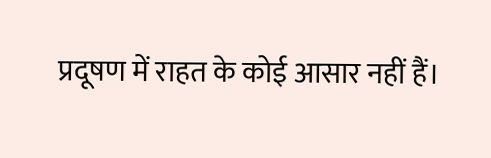प्रदूषण में राहत के कोई आसार नहीं हैं।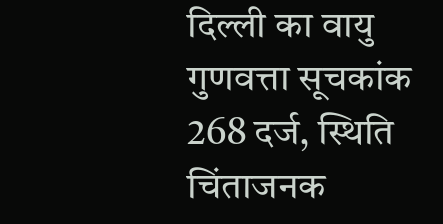दिल्ली का वायु गुणवत्ता सूचकांक 268 दर्ज, स्थिति चिंताजनक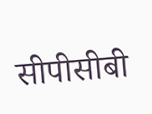सीपीसीबी